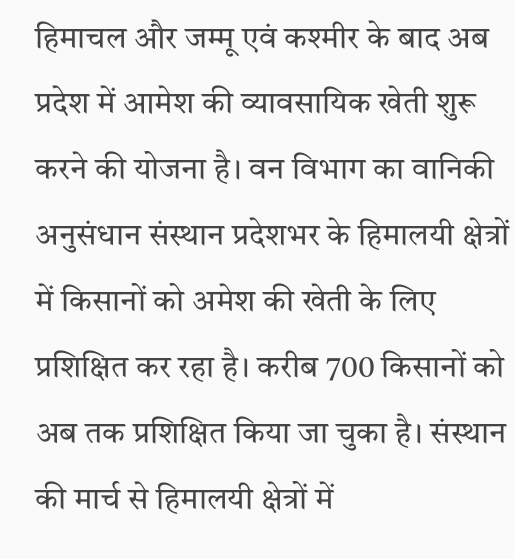हिमाचल और जम्मू एवं कश्मीर के बाद अब प्रदेश में आमेश की व्यावसायिक खेती शुरू करने की योजना है। वन विभाग का वानिकी अनुसंधान संस्थान प्रदेशभर के हिमालयी क्षेत्रों में किसानों को अमेश की खेती के लिए प्रशिक्षित कर रहा है। करीब 700 किसानों को अब तक प्रशिक्षित किया जा चुका है। संस्थान की मार्च से हिमालयी क्षेत्रों में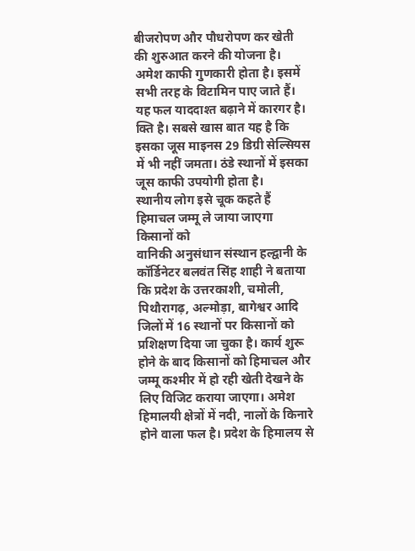बीजरोपण और पौधरोपण कर खेती की शुरुआत करने की योजना है। अमेश काफी गुणकारी होता है। इसमें सभी तरह के विटामिन पाए जाते हैं। यह फल याददाश्त बढ़ाने में कारगर है। क्ति है। सबसे खास बात यह है कि इसका जूस माइनस 29 डिग्री सेल्सियस में भी नहीं जमता। ठंडे स्थानों में इसका जूस काफी उपयोगी होता है।
स्थानीय लोग इसे चूक कहते हैं
हिमाचल जम्मू ले जाया जाएगा किसानों को
वानिकी अनुसंधान संस्थान हल्द्वानी के कॉर्डिनेटर बलवंत सिंह शाही ने बताया कि प्रदेश के उत्तरकाशी, चमोली, पिथौरागढ़, अल्मोड़ा, बागेश्वर आदि जिलों में 16 स्थानों पर किसानों को प्रशिक्षण दिया जा चुका है। कार्य शुरू होने के बाद किसानों को हिमाचल और जम्मू कश्मीर में हो रही खेती देखने के लिए विजिट कराया जाएगा। अमेश हिमालयी क्षेत्रों में नदी, नालों के किनारे होने वाला फल है। प्रदेश के हिमालय से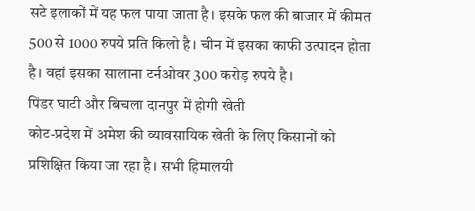सटे इलाकों में यह फल पाया जाता है। इसके फल की बाजार में कीमत 500 से 1000 रुपये प्रति किलो है। चीन में इसका काफी उत्पादन होता है। वहां इसका सालाना टर्नओवर 300 करोड़ रुपये है।
पिंडर घाटी और बिचला दानपुर में होगी खेती
कोट-प्रदेश में अमेश की व्यावसायिक खेती के लिए किसानों को प्रशिक्षित किया जा रहा है। सभी हिमालयी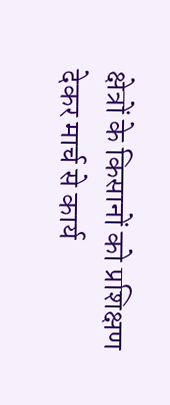क्षेत्रों के किसानों को प्रशिक्षण देकर मार्च से कार्य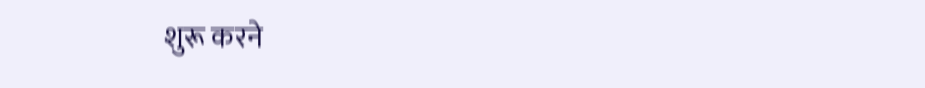शुरू करने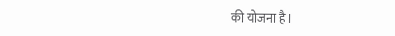की योजना है।